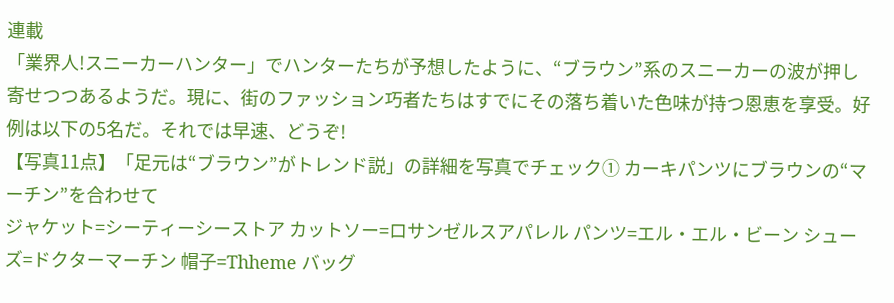連載
「業界人!スニーカーハンター」でハンターたちが予想したように、“ブラウン”系のスニーカーの波が押し寄せつつあるようだ。現に、街のファッション巧者たちはすでにその落ち着いた色味が持つ恩恵を享受。好例は以下の5名だ。それでは早速、どうぞ!
【写真11点】「足元は“ブラウン”がトレンド説」の詳細を写真でチェック① カーキパンツにブラウンの“マーチン”を合わせて
ジャケット=シーティーシーストア カットソー=ロサンゼルスアパレル パンツ=エル・エル・ビーン シューズ=ドクターマーチン 帽子=Thheme バッグ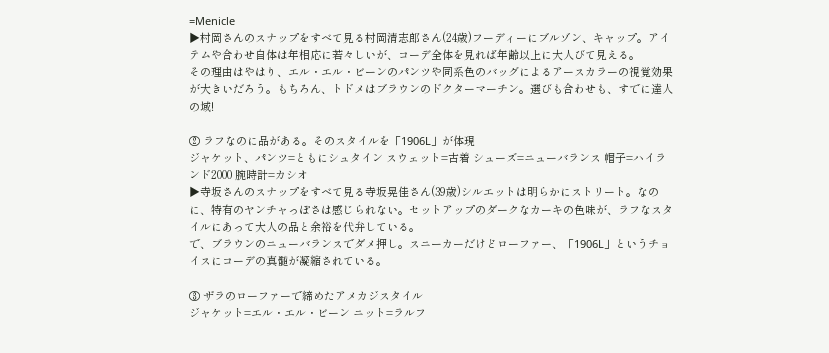=Menicle
▶村岡さんのスナップをすべて見る村岡清志郎さん(24歳)フーディーにブルゾン、キャップ。アイテムや合わせ自体は年相応に若々しいが、コーデ全体を見れば年齢以上に大人びて見える。
その理由はやはり、エル・エル・ビーンのパンツや同系色のバッグによるアースカラーの視覚効果が大きいだろう。もちろん、トドメはブラウンのドクターマーチン。選びも合わせも、すでに達人の域!

② ラフなのに品がある。そのスタイルを「1906L」が体現
ジャケット、パンツ=ともにシュタイン スウェット=古着 シューズ=ニューバランス 帽子=ハイランド2000 腕時計=カシオ
▶寺坂さんのスナップをすべて見る寺坂晃佳さん(39歳)シルエットは明らかにストリート。なのに、特有のヤンチャっぽさは感じられない。セットアップのダークなカーキの色味が、ラフなスタイルにあって大人の品と余裕を代弁している。
で、ブラウンのニューバランスでダメ押し。スニーカーだけどローファー、「1906L」というチョイスにコーデの真髄が凝縮されている。

③ ザラのローファーで締めたアメカジスタイル
ジャケット=エル・エル・ビーン ニット=ラルフ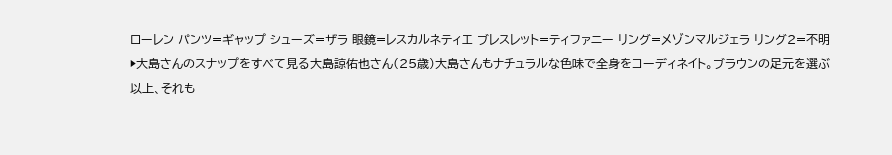ローレン パンツ=ギャップ シューズ=ザラ 眼鏡=レスカルネティエ ブレスレット=ティファニー リング=メゾンマルジェラ リング2=不明
▶大島さんのスナップをすべて見る大島諒佑也さん(25歳)大島さんもナチュラルな色味で全身をコーディネイト。ブラウンの足元を選ぶ以上、それも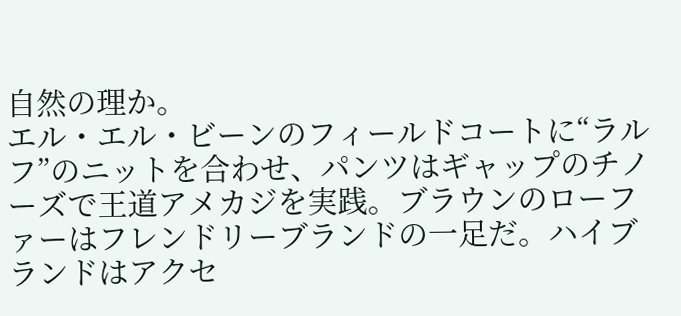自然の理か。
エル・エル・ビーンのフィールドコートに“ラルフ”のニットを合わせ、パンツはギャップのチノーズで王道アメカジを実践。ブラウンのローファーはフレンドリーブランドの一足だ。ハイブランドはアクセ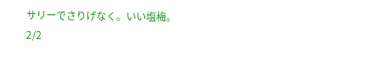サリーでさりげなく。いい塩梅。
2/2